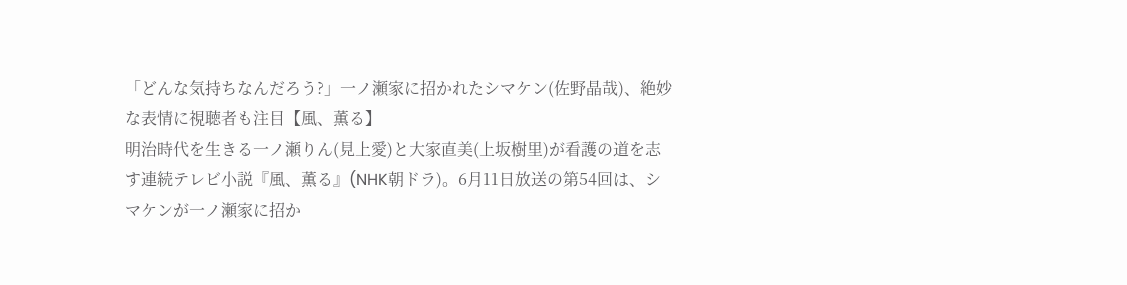「どんな気持ちなんだろう?」一ノ瀬家に招かれたシマケン(佐野晶哉)、絶妙な表情に視聴者も注目【風、薫る】
明治時代を生きる一ノ瀬りん(見上愛)と大家直美(上坂樹里)が看護の道を志す連続テレビ小説『風、薫る』(NHK朝ドラ)。6月11日放送の第54回は、シマケンが一ノ瀬家に招か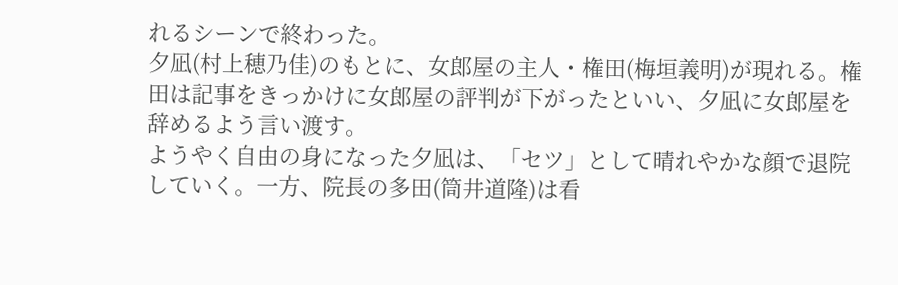れるシーンで終わった。
夕凪(村上穂乃佳)のもとに、女郎屋の主人・権田(梅垣義明)が現れる。権田は記事をきっかけに女郎屋の評判が下がったといい、夕凪に女郎屋を辞めるよう言い渡す。
ようやく自由の身になった夕凪は、「セツ」として晴れやかな顔で退院していく。一方、院長の多田(筒井道隆)は看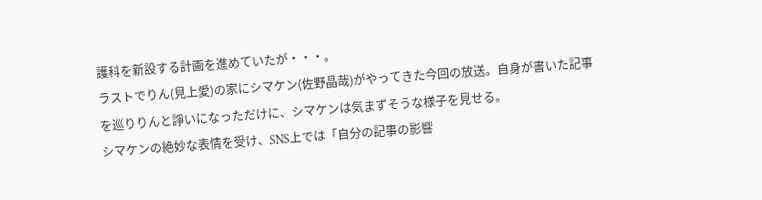護科を新設する計画を進めていたが・・・。
ラストでりん(見上愛)の家にシマケン(佐野晶哉)がやってきた今回の放送。自身が書いた記事を巡りりんと諍いになっただけに、シマケンは気まずそうな様子を見せる。
シマケンの絶妙な表情を受け、SNS上では「自分の記事の影響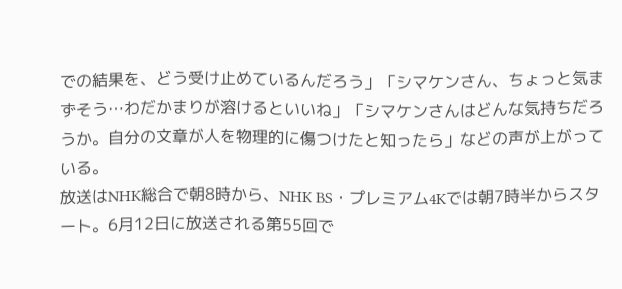での結果を、どう受け止めているんだろう」「シマケンさん、ちょっと気まずそう…わだかまりが溶けるといいね」「シマケンさんはどんな気持ちだろうか。自分の文章が人を物理的に傷つけたと知ったら」などの声が上がっている。
放送はNHK総合で朝8時から、NHK BS・プレミアム4Kでは朝7時半からスタート。6月12日に放送される第55回で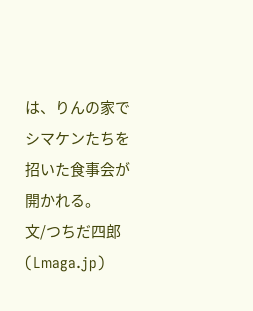は、りんの家でシマケンたちを招いた食事会が開かれる。
文/つちだ四郎
(Lmaga.jp)